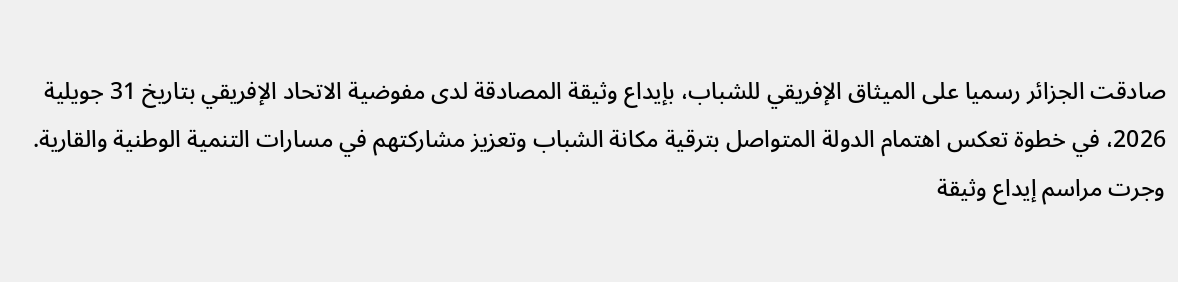صادقت الجزائر رسميا على الميثاق الإفريقي للشباب، بإيداع وثيقة المصادقة لدى مفوضية الاتحاد الإفريقي بتاريخ 31 جويلية 2026، في خطوة تعكس اهتمام الدولة المتواصل بترقية مكانة الشباب وتعزيز مشاركتهم في مسارات التنمية الوطنية والقارية.
وجرت مراسم إيداع وثيقة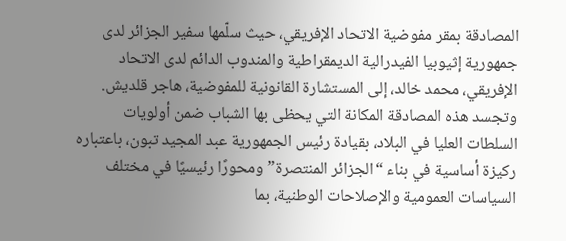المصادقة بمقر مفوضية الاتحاد الإفريقي، حيث سلّمها سفير الجزائر لدى جمهورية إثيوبيا الفيدرالية الديمقراطية والمندوب الدائم لدى الاتحاد الإفريقي، محمد خالد، إلى المستشارة القانونية للمفوضية، هاجر قلديش.
وتجسد هذه المصادقة المكانة التي يحظى بها الشباب ضمن أولويات السلطات العليا في البلاد، بقيادة رئيس الجمهورية عبد المجيد تبون، باعتباره ركيزة أساسية في بناء “الجزائر المنتصرة” ومحورًا رئيسيًا في مختلف السياسات العمومية والإصلاحات الوطنية، بما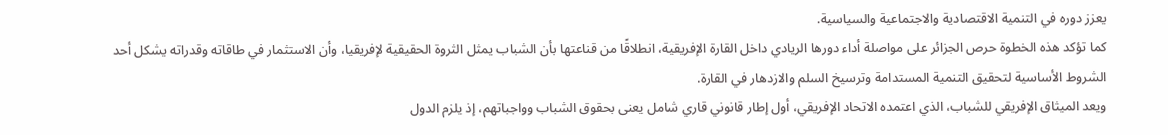يعزز دوره في التنمية الاقتصادية والاجتماعية والسياسية.
كما تؤكد هذه الخطوة حرص الجزائر على مواصلة أداء دورها الريادي داخل القارة الإفريقية، انطلاقًا من قناعتها بأن الشباب يمثل الثروة الحقيقية لإفريقيا، وأن الاستثمار في طاقاته وقدراته يشكل أحد الشروط الأساسية لتحقيق التنمية المستدامة وترسيخ السلم والازدهار في القارة.
ويعد الميثاق الإفريقي للشباب، الذي اعتمده الاتحاد الإفريقي، أول إطار قانوني قاري شامل يعنى بحقوق الشباب وواجباتهم، إذ يلزم الدول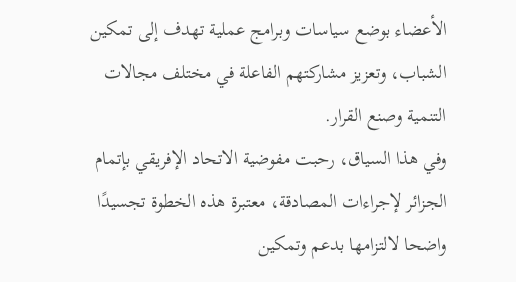الأعضاء بوضع سياسات وبرامج عملية تهدف إلى تمكين الشباب، وتعزيز مشاركتهم الفاعلة في مختلف مجالات التنمية وصنع القرار.
وفي هذا السياق، رحبت مفوضية الاتحاد الإفريقي بإتمام الجزائر لإجراءات المصادقة، معتبرة هذه الخطوة تجسيدًا واضحا لالتزامها بدعم وتمكين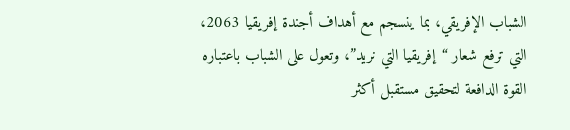الشباب الإفريقي، بما ينسجم مع أهداف أجندة إفريقيا 2063، التي ترفع شعار “إفريقيا التي نريد”، وتعول على الشباب باعتباره القوة الدافعة لتحقيق مستقبل أكثر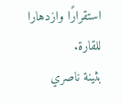استقرارًا وازدهارا للقارة.
بثينة ناصري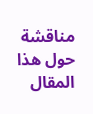مناقشة حول هذا المقال